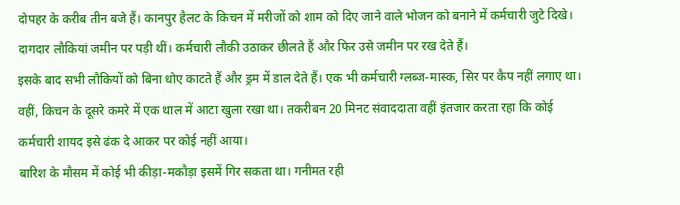दोपहर के करीब तीन बजे हैं। कानपुर हैलट के किचन में मरीजों को शाम को दिए जाने वाले भोजन को बनाने में कर्मचारी जुटे दिखे। दागदार लौकियां जमीन पर पड़ी थीं। कर्मचारी लौकी उठाकर छीलते हैं और फिर उसे जमीन पर रख देते हैं।
इसके बाद सभी लौकियों को बिना धोए काटते हैं और ड्रम में डाल देते हैं। एक भी कर्मचारी ग्लब्ज-मास्क, सिर पर कैप नहीं लगाए था। वहीं, किचन के दूसरे कमरे में एक थाल में आटा खुला रखा था। तकरीबन 20 मिनट संवाददाता वहीं इंतजार करता रहा कि कोई कर्मचारी शायद इसे ढंक दे आकर पर कोई नहीं आया।
बारिश के मौसम में कोई भी कीड़ा-मकौड़ा इसमें गिर सकता था। गनीमत रही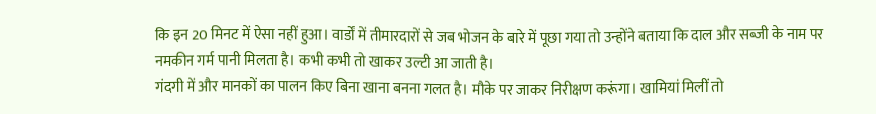कि इन 20 मिनट में ऐसा नहीं हुआ। वार्डों में तीमारदारों से जब भोजन के बारे में पूछा गया तो उन्होंने बताया कि दाल और सब्जी के नाम पर नमकीन गर्म पानी मिलता है। कभी कभी तो खाकर उल्टी आ जाती है।
गंदगी में और मानकों का पालन किए बिना खाना बनना गलत है। मौके पर जाकर निरीक्षण करूंगा। खामियां मिलीं तो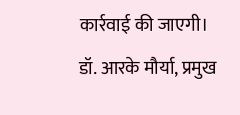कार्रवाई की जाएगी।
डॉ. आरके मौर्या, प्रमुख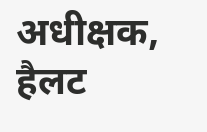अधीक्षक, हैलट